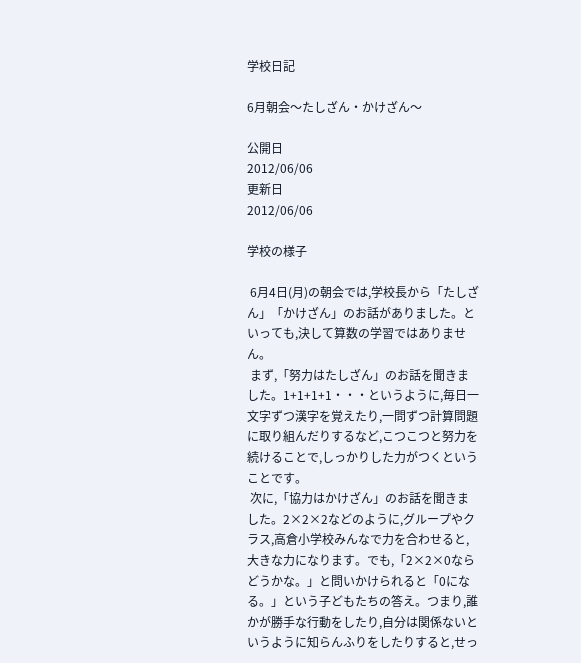学校日記

6月朝会〜たしざん・かけざん〜

公開日
2012/06/06
更新日
2012/06/06

学校の様子

 6月4日(月)の朝会では,学校長から「たしざん」「かけざん」のお話がありました。といっても,決して算数の学習ではありません。
 まず,「努力はたしざん」のお話を聞きました。1+1+1+1・・・というように,毎日一文字ずつ漢字を覚えたり,一問ずつ計算問題に取り組んだりするなど,こつこつと努力を続けることで,しっかりした力がつくということです。
 次に,「協力はかけざん」のお話を聞きました。2×2×2などのように,グループやクラス,高倉小学校みんなで力を合わせると,大きな力になります。でも,「2×2×0ならどうかな。」と問いかけられると「0になる。」という子どもたちの答え。つまり,誰かが勝手な行動をしたり,自分は関係ないというように知らんふりをしたりすると,せっ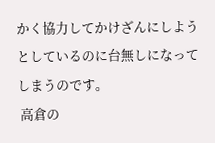かく協力してかけざんにしようとしているのに台無しになってしまうのです。
 高倉の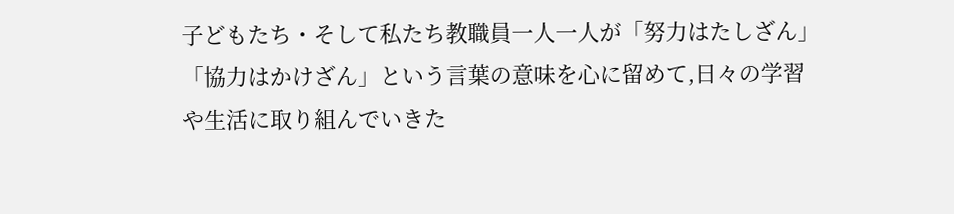子どもたち・そして私たち教職員一人一人が「努力はたしざん」「協力はかけざん」という言葉の意味を心に留めて,日々の学習や生活に取り組んでいきた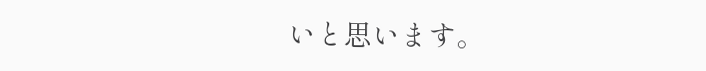いと思います。